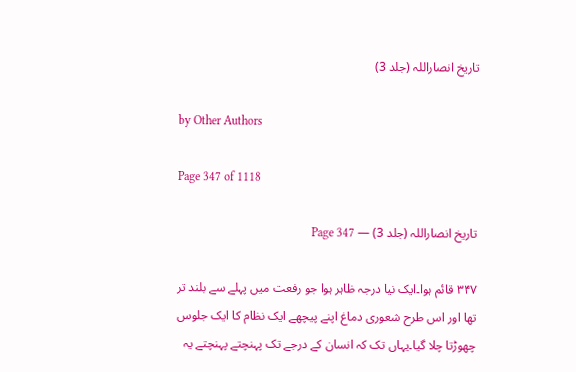تاریخ انصاراللہ (جلد 3)

by Other Authors

Page 347 of 1118

تاریخ انصاراللہ (جلد 3) — Page 347

۳۴۷ قائم ہوا۔ایک نیا درجہ ظاہر ہوا جو رفعت میں پہلے سے بلند تر تھا اور اس طرح شعوری دماغ اپنے پیچھے ایک نظام کا ایک جلوس چھوڑتا چلا گیا۔یہاں تک کہ انسان کے درجے تک پہنچتے پہنچتے یہ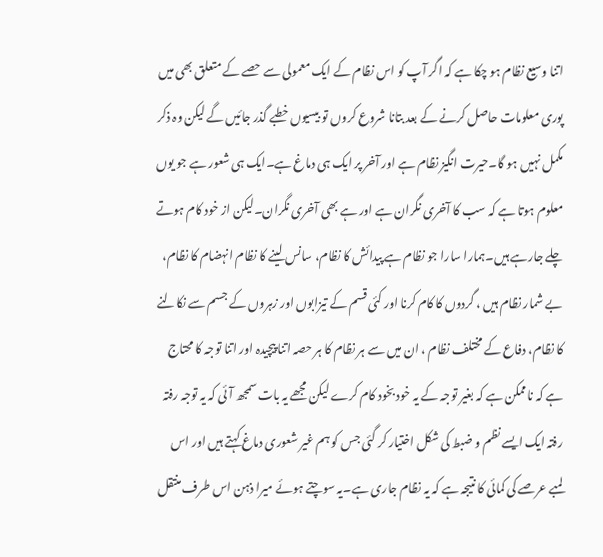اتنا وسیع نظام ہو چکا ہے کہ اگر آپ کو اس نظام کے ایک معمولی سے حصے کے متعلق بھی میں پوری معلومات حاصل کرنے کے بعد بتانا شروع کروں تو بیسیوں خطبے گذر جائیں گے لیکن وہ ذکر مکمل نہیں ہو گا۔حیرت انگیز نظام ہے اور آخر پر ایک ہی دماغ ہے۔ایک ہی شعور ہے جو یوں معلوم ہوتا ہے کہ سب کا آخری نگران ہے اور ہے بھی آخری نگران۔لیکن از خود کام ہوتے چلے جارہے ہیں۔ہمارا سارا جو نظام ہے پیدائش کا نظام، سانس لینے کا نظام انہضام کا نظام، بے شمار نظام ہیں ، گردوں کا کام کرنا اور کئی قسم کے تیزابوں اور زہروں کے جسم سے نکالنے کا نظام، دفاع کے مختلف نظام ، ان میں سے ہر نظام کا ہر حصہ اتنا پیچیدہ اور اتنا توجہ کا محتاج ہے کہ ناممکن ہے کہ بغیر توجہ کے یہ خود بخود کام کرے لیکن مجھے یہ بات سمجھ آئی کہ یہ توجہ رفتہ رفتہ ایک ایسے نظم و ضبط کی شکل اختیار کر گئی جس کو ہم غیر شعوری دماغ کہتے ہیں اور اس لمبے عرصے کی کمائی کا نتیجہ ہے کہ یہ نظام جاری ہے۔یہ سوچتے ہوئے میرا ذہن اس طرف منتقل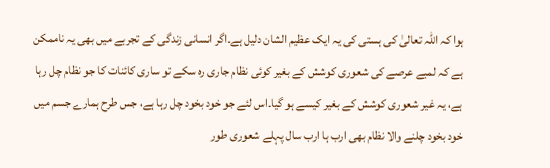ہوا کہ اللہ تعالیٰ کی ہستی کی یہ ایک عظیم الشان دلیل ہے۔اگر انسانی زندگی کے تجربے میں بھی یہ ناممکن ہے کہ لمبے عرصے کی شعوری کوشش کے بغیر کوئی نظام جاری رہ سکے تو ساری کائنات کا جو نظام چل رہا ہے، یہ غیر شعوری کوشش کے بغیر کیسے ہو گیا۔اس لئے جو خود بخود چل رہا ہے، جس طرح ہمارے جسم میں خود بخود چلنے والا نظام بھی ارب ہا ارب سال پہلے شعوری طور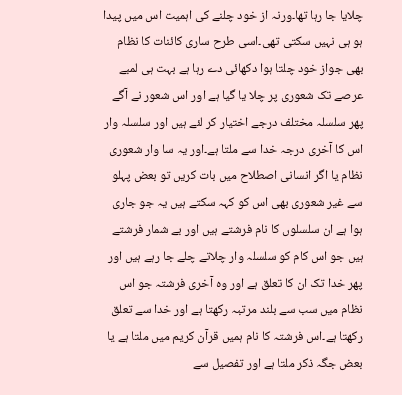چلایا جا رہا تھا۔ورنہ از خود چلنے کی اہمیت اس میں پیدا ہو ہی نہیں سکتی تھی۔اسی طرح ساری کائنات کا نظام بھی جواز خود چلتا ہوا دکھائی دے رہا ہے بہت ہی لمبے عرصے تک شعوری پر چلا یا گیا ہے اور اس شعور نے آگے پھر سلسلہ مختلف درجے اختیار کر لئے ہیں اور سلسلہ وار اس کا آخری درجہ خدا سے ملتا ہے۔اور یہ سا وار شعوری نظام یا اگر انسانی اصطلاح میں بات کریں تو بعض پہلو سے غیر شعوری بھی اس کو کہہ سکتے ہیں یہ جو جاری ہوا ہے ان سلسلوں کا نام فرشتے ہیں اور بے شمار فرشتے ہیں جو اس کام کو سلسلہ وار چلاتے چلے جا رہے ہیں اور پھر خدا تک ان کا تعلق ہے اور وہ آخری فرشتہ جو اس نظام میں سب سے بلند مرتبہ رکھتا ہے اور خدا سے تعلق رکھتا ہے۔اس فرشتہ کا نام ہمیں قرآن کریم میں ملتا ہے یا بعض جگہ ذکر ملتا ہے اور تفصیل سے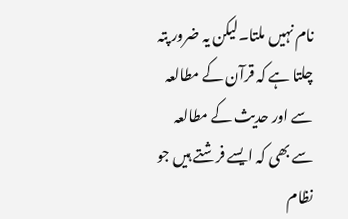نام نہیں ملتا۔لیکن یہ ضرور پتہ چلتا ہے کہ قرآن کے مطالعہ سے اور حدیث کے مطالعہ سے بھی کہ ایسے فرشتے ہیں جو نظام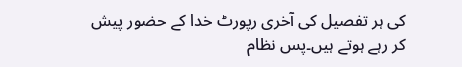کی ہر تفصیل کی آخری رپورٹ خدا کے حضور پیش کر رہے ہوتے ہیں۔پس نظام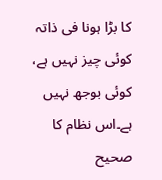کا بڑا ہونا فی ذاتہ کوئی چیز نہیں ہے، کوئی بوجھ نہیں ہے۔اس نظام کا صحیح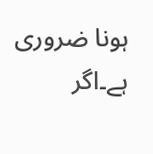ہونا ضروری ہے۔اگر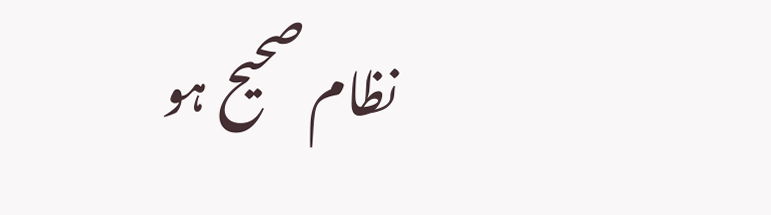نظام صحیح ہو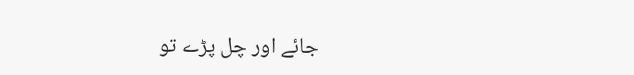جائے اور چل پڑے تو